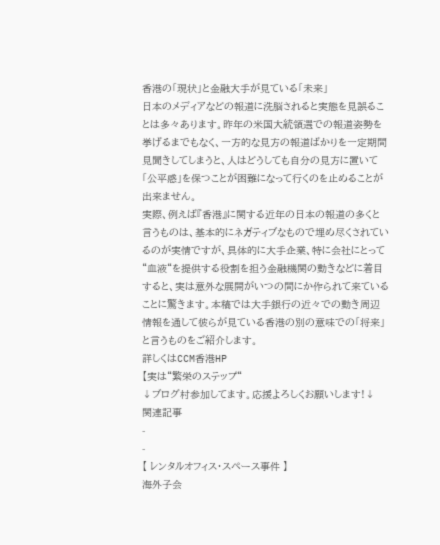香港の「現状」と金融大手が見ている「未来」
日本のメディアなどの報道に洗脳されると実態を見誤ることは多々あります。昨年の米国大統領選での報道姿勢を挙げるまでもなく、一方的な見方の報道ばかりを一定期間見聞きしてしまうと、人はどうしても自分の見方に置いて「公平感」を保つことが困難になって行くのを止めることが出来ません。
実際、例えば『香港』に関する近年の日本の報道の多くと言うものは、基本的にネガティブなもので埋め尽くされているのが実情ですが、具体的に大手企業、特に会社にとって“血液“を提供する役割を担う金融機関の動きなどに着目すると、実は意外な展開がいつの間にか作られて来ていることに驚きます。本稿では大手銀行の近々での動き周辺情報を通して彼らが見ている香港の別の意味での「将来」と言うものをご紹介します。
詳しくはCCM香港HP
【実は“繁栄のステップ“
↓ブログ村参加してます。応援よろしくお願いします!↓
関連記事
-
-
【 レンタルオフィス・スペース事件 】
海外子会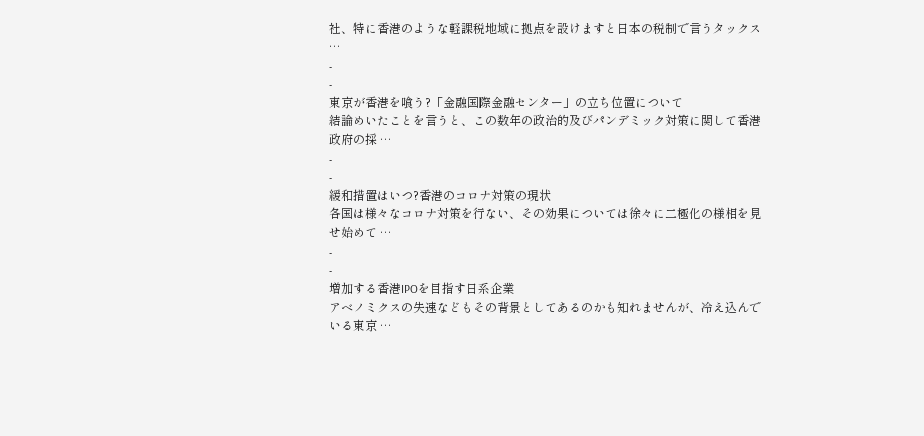社、特に香港のような軽課税地域に拠点を設けますと日本の税制で言うタックス …
-
-
東京が香港を喰う?「金融国際金融センター」の立ち位置について
結論めいたことを言うと、この数年の政治的及びパンデミック対策に関して香港政府の採 …
-
-
緩和措置はいつ?香港のコロナ対策の現状
各国は様々なコロナ対策を行ない、その効果については徐々に二極化の様相を見せ始めて …
-
-
増加する香港IPOを目指す日系企業
アベノミクスの失速などもその背景としてあるのかも知れませんが、冷え込んでいる東京 …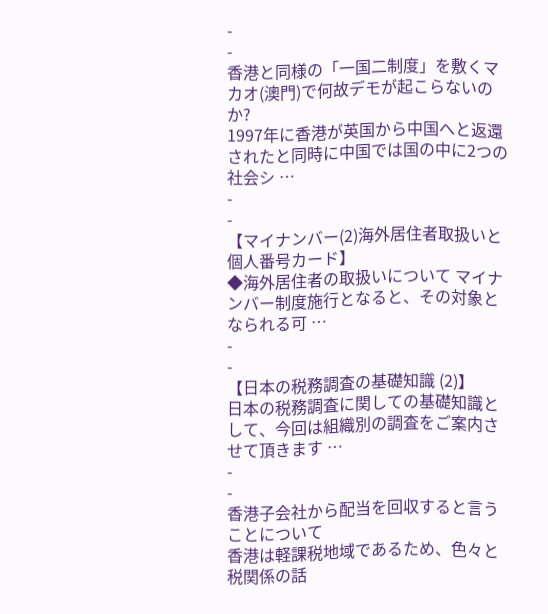-
-
香港と同様の「一国二制度」を敷くマカオ(澳門)で何故デモが起こらないのか?
1997年に香港が英国から中国へと返還されたと同時に中国では国の中に2つの社会シ …
-
-
【マイナンバー(2)海外居住者取扱いと個人番号カード】
◆海外居住者の取扱いについて マイナンバー制度施行となると、その対象となられる可 …
-
-
【日本の税務調査の基礎知識 (2)】
日本の税務調査に関しての基礎知識として、今回は組織別の調査をご案内させて頂きます …
-
-
香港子会社から配当を回収すると言うことについて
香港は軽課税地域であるため、色々と税関係の話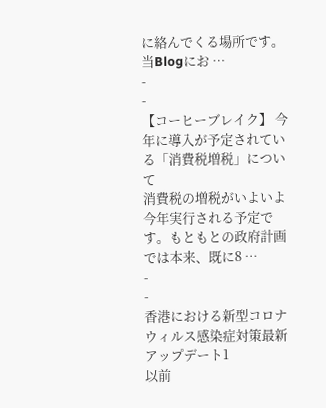に絡んでくる場所です。当Blogにお …
-
-
【コーヒーブレイク】 今年に導入が予定されている「消費税増税」について
消費税の増税がいよいよ今年実行される予定です。もともとの政府計画では本来、既に8 …
-
-
香港における新型コロナウィルス感染症対策最新アップデート1
以前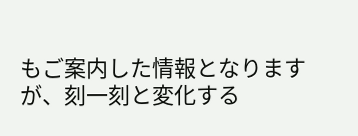もご案内した情報となりますが、刻一刻と変化する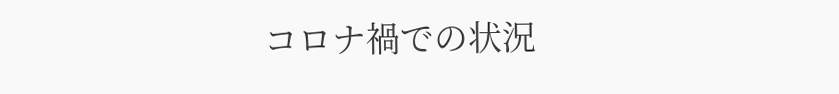コロナ禍での状況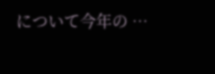について今年の …